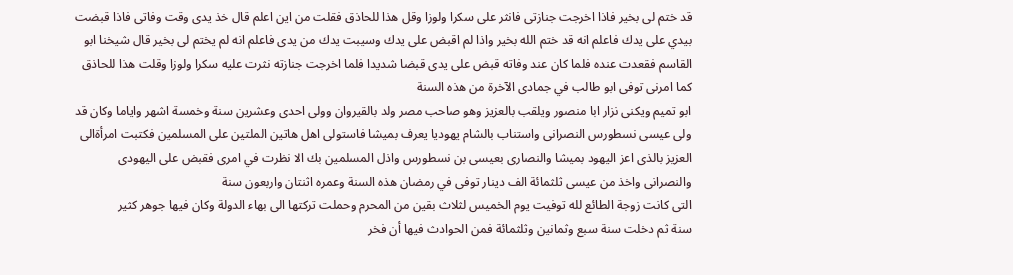قد ختم لى بخير فاذا اخرجت جنازتى فانثر على سكرا ولوزا وقل هذا للحاذق فقلت من اين اعلم قال خذ يدى وقت وفاتى فاذا قبضت بيدي على يدك فاعلم انه قد ختم الله بخير واذا لم اقبض على يدك وسيبت يدك من يدى فاعلم انه لم يختم لى بخير قال شيخنا ابو القاسم فقعدت عنده فلما كان عند وفاته قبض على يدى قبضا شديدا فلما اخرجت جنازته نثرت عليه سكرا ولوزا وقلت هذا للحاذق كما امرنى توفى ابو طالب في جمادى الآخرة من هذه السنة
ابو تميم ويكنى نزار ابا منصور ويلقب بالعزيز وهو صاحب مصر ولد بالقيروان وولى احدى وعشرين سنة وخمسة اشهر واياما وكان قد ولى عيسى نسطورس النصرانى واستناب بالشام يهوديا يعرف بميشا فاستولى اهل هاتين الملتين على المسلمين فكتبت امرأةالى العزيز بالذى اعز اليهود بميشا والنصارى بعيسى بن نسطورس واذل المسلمين بك الا نظرت في امرى فقبض على اليهودى والنصرانى واخذ من عيسى ثلثمائة الف دينار توفى في رمضان هذه السنة وعمره اثنتان واربعون سنة
التى كانت زوجة الطائع لله توفيت يوم الخميس لثلاث بقين من المحرم وحملت تركتها الى بهاء الدولة وكان فيها جوهر كثير
سنة ثم دخلت سنة سبع وثمانين وثلثمائة فمن الحوادث فيها أن فخر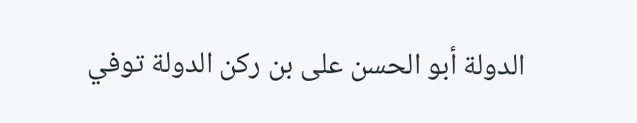الدولة أبو الحسن على بن ركن الدولة توفي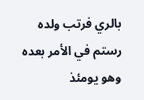بالري فرتب ولده رستم في الأمر بعده وهو يومئذ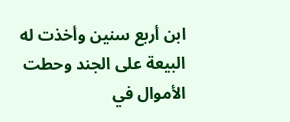ابن أربع سنين وأخذت له البيعة على الجند وحطت الأموال في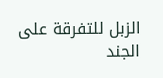الزبل للتفرقة على الجند